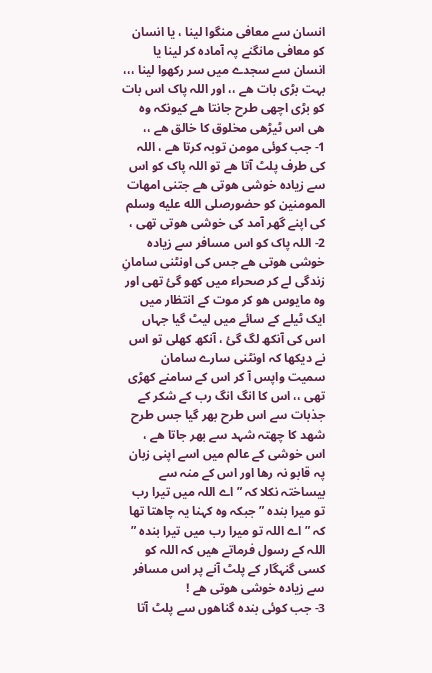انسان سے معافی منگوا لینا ، یا انسان کو معافی مانگنے پہ آمادہ کر لینا یا انسان سے سجدے میں سر رکھوا لینا ،،، بہت بڑی بات ھے ،، اور اللہ پاک اس بات کو بڑی اچھی طرح جانتا ھے کیونکہ وہ ھی اس ٹیڑھی مخلوق کا خالق ھے ،،
1- جب کوئی مومن توبہ کرتا ھے ، اللہ کی طرف پلٹ آتا ھے تو اللہ پاک کو اس سے زیادہ خوشی ھوتی ھے جتنی امھات المومنین کو حضورصلى الله عليه وسلم کی اپنے گھر آمد کی خوشی ھوتی تھی ،
2- اللہ پاک کو اس مسافر سے زیادہ خوشی ھوتی ھے جس کی اونٹنی سامانِ زندگی لے کر صحراء میں کھو گئ تھی اور وہ مایوس ھو کر موت کے انتظار میں ایک ٹیلے کے سائے میں لیٹ گیا جہاں اس کی آنکھ لگ گئ ، آنکھ کھلی تو اس نے دیکھا کہ اونٹنی سارے سامان سمیت واپس آ کر اس کے سامنے کھڑی تھی ،، اس کا انگ انگ رب کے شکر کے جذبات سے اس طرح بھر گیا جس طرح شھد کا چھتہ شہد سے بھر جاتا ھے ، اس خوشی کے عالم میں اسے اپنی زبان پہ قابو نہ رھا اور اس کے منہ سے بیساختہ نکلا کہ ” اے اللہ میں تیرا رب تو میرا بندہ ” جبکہ وہ کہنا یہ چاھتا تھا کہ ” اے اللہ تو میرا رب میں تیرا بندہ ” اللہ کے رسول فرماتے ھیں کہ اللہ کو کسی گنہگار کے پلٹ آنے پر اس مسافر سے زیادہ خوشی ھوتی ھے !
3- جب کوئی بندہ گناھوں سے پلٹ آتا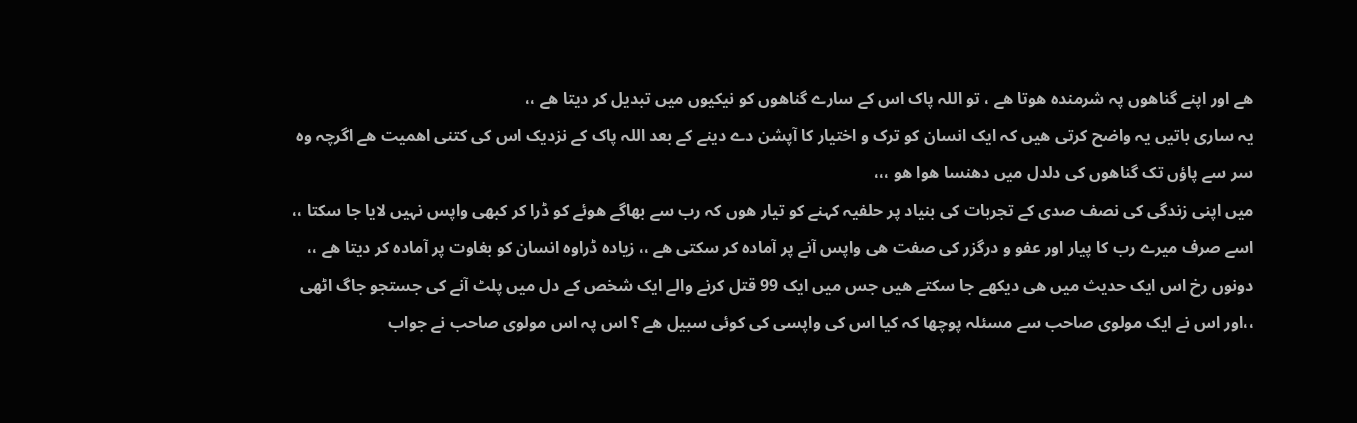ھے اور اپنے گناھوں پہ شرمندہ ھوتا ھے ، تو اللہ پاک اس کے سارے گناھوں کو نیکیوں میں تبدیل کر دیتا ھے ،،
یہ ساری باتیں یہ واضح کرتی ھیں کہ ایک انسان کو ترک و اختیار کا آپشن دے دینے کے بعد اللہ پاک کے نزدیک اس کی کتنی اھمیت ھے اگرچہ وہ سر سے پاؤں تک گناھوں کی دلدل میں دھنسا ھوا ھو ،،،
میں اپنی زندگی کی نصف صدی کے تجربات کی بنیاد پر حلفیہ کہنے کو تیار ھوں کہ رب سے بھاگے ھوئے کو ڈرا کر کبھی واپس نہیں لایا جا سکتا ،، اسے صرف میرے رب کا پیار اور عفو و درگزر کی صفت ھی واپس آنے پر آمادہ کر سکتی ھے ،، زیادہ ڈراوہ انسان کو بغاوت پر آمادہ کر دیتا ھے ،، دونوں رخ اس ایک حدیث میں ھی دیکھے جا سکتے ھیں جس میں ایک 99 قتل کرنے والے ایک شخص کے دل میں پلٹ آنے کی جستجو جاگ اٹھی ،،اور اس نے ایک مولوی صاحب سے مسئلہ پوچھا کہ کیا اس کی واپسی کی کوئی سبیل ھے ؟ اس پہ اس مولوی صاحب نے جواب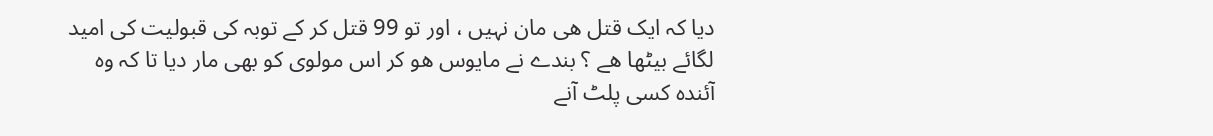دیا کہ ایک قتل ھی مان نہیں ، اور تو 99 قتل کر کے توبہ کی قبولیت کی امید لگائے بیٹھا ھے ؟ بندے نے مایوس ھو کر اس مولوی کو بھی مار دیا تا کہ وہ آئندہ کسی پلٹ آنے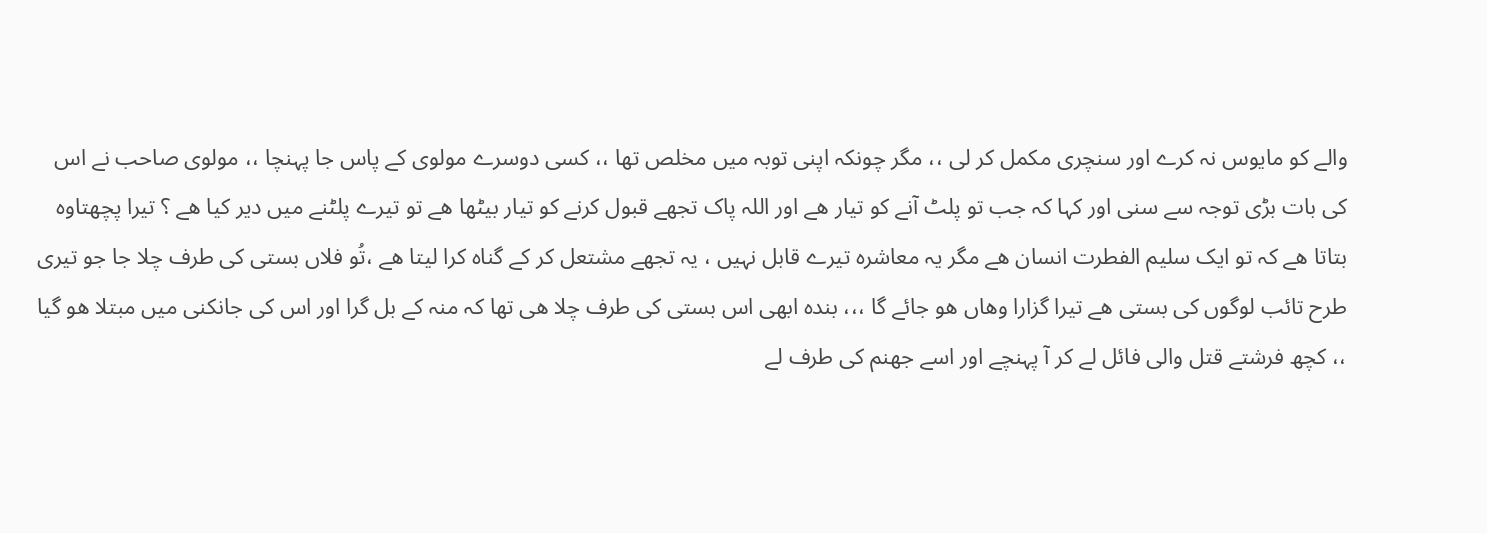والے کو مایوس نہ کرے اور سنچری مکمل کر لی ،، مگر چونکہ اپنی توبہ میں مخلص تھا ،، کسی دوسرے مولوی کے پاس جا پہنچا ،، مولوی صاحب نے اس کی بات بڑی توجہ سے سنی اور کہا کہ جب تو پلٹ آنے کو تیار ھے اور اللہ پاک تجھے قبول کرنے کو تیار بیٹھا ھے تو تیرے پلٹنے میں دیر کیا ھے ؟ تیرا پچھتاوہ بتاتا ھے کہ تو ایک سلیم الفطرت انسان ھے مگر یہ معاشرہ تیرے قابل نہیں ، یہ تجھے مشتعل کر کے گناہ کرا لیتا ھے ،تُو فلاں بستی کی طرف چلا جا جو تیری طرح تائب لوگوں کی بستی ھے تیرا گزارا وھاں ھو جائے گا ،،، بندہ ابھی اس بستی کی طرف چلا ھی تھا کہ منہ کے بل گرا اور اس کی جانکنی میں مبتلا ھو گیا ،، کچھ فرشتے قتل والی فائل لے کر آ پہنچے اور اسے جھنم کی طرف لے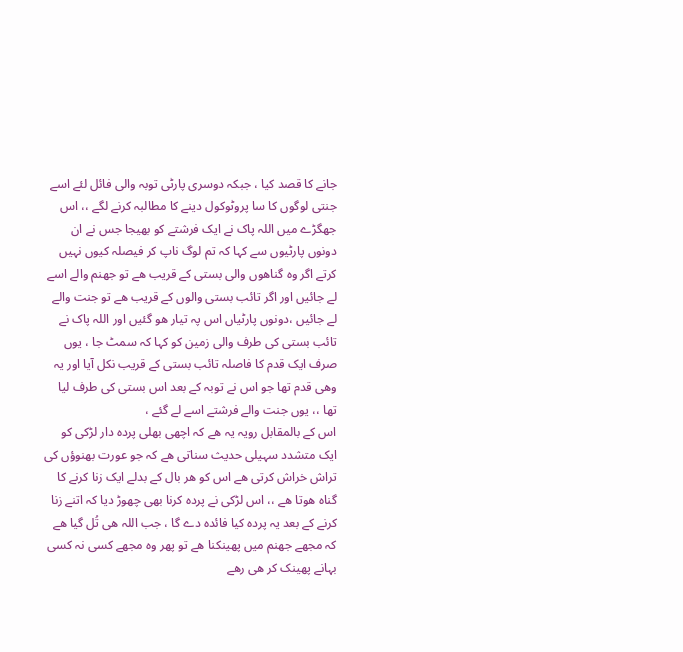جانے کا قصد کیا ، جبکہ دوسری پارٹی توبہ والی فائل لئے اسے جنتی لوگوں کا سا پروٹوکول دینے کا مطالبہ کرنے لگے ،، اس جھگڑے میں اللہ پاک نے ایک فرشتے کو بھیجا جس نے ان دونوں پارٹیوں سے کہا کہ تم لوگ ناپ کر فیصلہ کیوں نہیں کرتے اگر وہ گناھوں والی بستی کے قریب ھے تو جھنم والے اسے لے جائیں اور اگر تائب بستی والوں کے قریب ھے تو جنت والے لے جائیں ،دونوں پارٹیاں اس پہ تیار ھو گئیں اور اللہ پاک نے تائب بستی کی طرف والی زمین کو کہا کہ سمٹ جا ، یوں صرف ایک قدم کا فاصلہ تائب بستی کے قریب نکل آیا اور یہ وھی قدم تھا جو اس نے توبہ کے بعد اس بستی کی طرف لیا تھا ،، یوں جنت والے فرشتے اسے لے گئے ،
اس کے بالمقابل رویہ یہ ھے کہ اچھی بھلی پردہ دار لڑکی کو ایک متشدد سہیلی حدیث سناتی ھے کہ جو عورت بھنوؤں کی تراش خراش کرتی ھے اس کو ھر بال کے بدلے ایک زنا کرنے کا گناہ ھوتا ھے ،، اس لڑکی نے پردہ کرنا بھی چھوڑ دیا کہ اتنے زنا کرنے کے بعد یہ پردہ کیا فائدہ دے گا ، جب اللہ ھی تُل گیا ھے کہ مجھے جھنم میں پھینکنا ھے تو پھر وہ مجھے کسی نہ کسی بہانے پھینک کر ھی رھے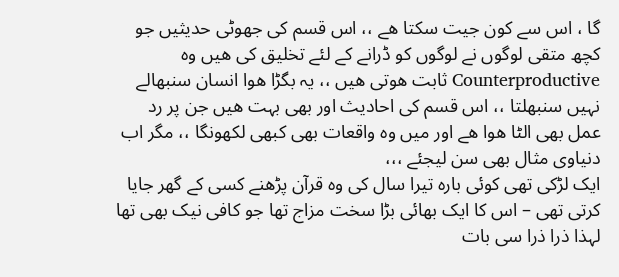گا ، اس سے کون جیت سکتا ھے ،، اس قسم کی جھوٹی حدیثیں جو کچھ متقی لوگوں نے لوگوں کو ڈرانے کے لئے تخلیق کی ھیں وہ Counterproductive ثابت ھوتی ھیں ،، یہ بگڑا ھوا انسان سنبھالے نہیں سنبھلتا ،، اس قسم کی احادیث اور بھی بہت ھیں جن پر رد عمل بھی الٹا ھوا ھے اور میں وہ واقعات بھی کبھی لکھونگا ،، مگر اب دنیاوی مثال بھی سن لیجئے ،،،
ایک لڑکی تھی کوئی بارہ تیرا سال کی وہ قرآن پڑھنے کسی کے گھر جایا کرتی تھی – اس کا ایک بھائی بڑا سخت مزاج تھا جو کافی نیک بھی تھا لہذا ذرا ذرا سی بات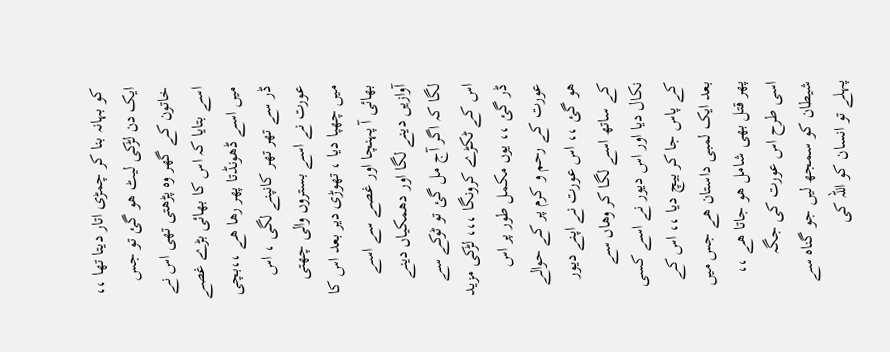کو بہانہ بنا کر چمڑی اتار دیتا تھا ،، ایک دن لڑکی لیٹ ھو گئ تو جس خاتون کے گھر وہ پڑھتی تھی اس نے اسے بتایا کہ اس کا بھائی بڑے غصے میں اسے ڈھونڈتا پھر رھا ھے ،،بچی ڈر سے تھر تھر کانپنے لگی ، اس عورت نے اسے بستروں والی چھتی میں چھپا دیا ، تھوڑی دیر بعد اس کا بھائی آ پہنچا اور غصے سے اسے آوازیں دینے لگا اور دھمکیاں دینے لگا کہ اگر آج مل گئ تو ٹوکے سے اس کے ٹکڑے کرونگا ،،، لڑکی مزید ڈر گئ ،، یوں مکمل طور پر اس عورت کے رحم و کرم پر کے حوالے ھو گئ ،، اس عورت نے اپنے دیور کے ساتھ اسے لگا کر وھاں سے نکال دیا اور اس دیور نے اسے کسی کے پاس جا کر بیچ دیا ،، اس کے بعد ایک لمبی داستان ھے جس میں پھر قتل بھی شامل ھو جاتا ھے ،، اسی طرح اس عورت کی جگہ شیطان کو سمجھ لیں جو گناہ سے پہلے تو انسان کو اللہ کی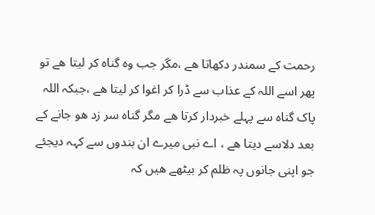رحمت کے سمندر دکھاتا ھے ،مگر جب وہ گناہ کر لیتا ھے تو پھر اسے اللہ کے عذاب سے ڈرا کر اغوا کر لیتا ھے ،جبکہ اللہ پاک گناہ سے پہلے خبردار کرتا ھے مگر گناہ سر زد ھو جانے کے بعد دلاسے دیتا ھے ، اے نبی میرے ان بندوں سے کہہ دیجئے جو اپنی جانوں پہ ظلم کر بیٹھے ھیں کہ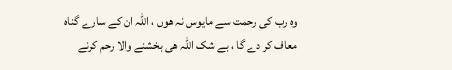وہ رب کی رحمت سے مایوس نہ ھوں ، اللہ ان کے سارے گناہ معاف کر دے گا ، بے شک اللہ ھی بخشنے والا رحم کرنے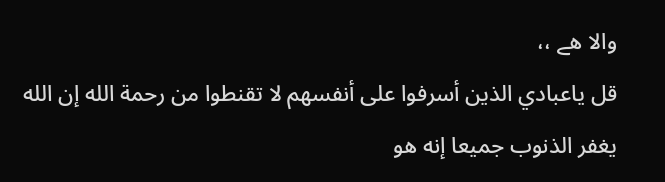والا ھے ،،
قل ياعبادي الذين أسرفوا على أنفسهم لا تقنطوا من رحمة الله إن الله يغفر الذنوب جميعا إنه هو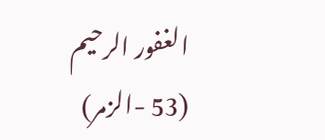الغفور الرحيم (53 -الزمر)